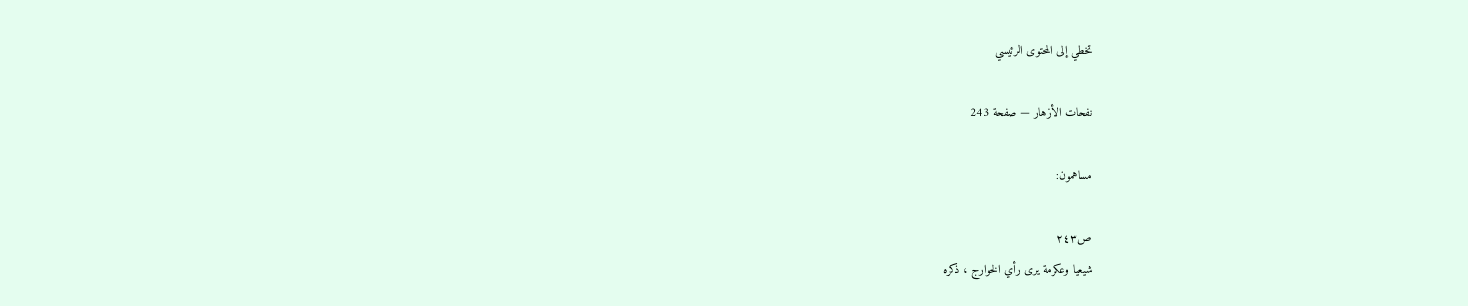تخطي إلى المحتوى الرئيسي

نفحات الأزهار — صفحة 243

مساهمون:

ص٢٤٣
شيعيا وعكرمة يرى رأي الخوارج ، ذكره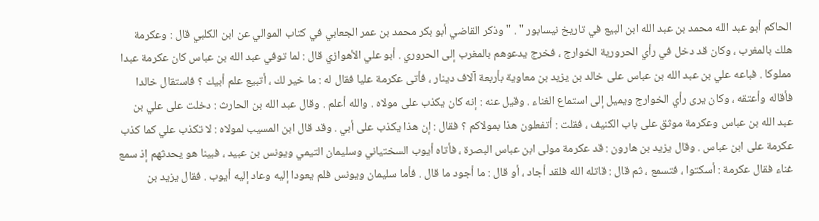الحاكم أبو عبد الله محمد بن عبد الله ابن البيع في تاريخ نيسابور " . " وذكر القاضي أبو بكر محمد بن عمر الجعابي في كتاب الموالي عن ابن الكلبي قال : وعكرمة هلك بالمغرب ، وكان قد دخل في رأي الحرورية الخوارج ، فخرج يدعوهم بالمغرب إلى الحروري . أبو علي الأهوازي قال : لما توفي عبد الله بن عباس كان عكرمة عبدا مملوكا . فباعه علي بن عبد الله بن عباس على خالد بن يزيد بن معاوية بأربعة آلاف دينار ، فأتى عكرمة عليا فقال له : ما خير لك ، أتبيع علم أبيك ؟ فاستقال خالدا فأقاله وأعتقه ، وكان يرى رأي الخوارج ويميل إلى استماع الغناء . وقيل عنه : إنه كان يكذب على مولاه . والله أعلم . وقال عبد الله بن الحارث : دخلت على علي بن عبد الله بن عباس وعكرمة موثق على باب الكنيف ، فقلت : أتفعلون هذا بمولاكم ؟ فقال : إن هذا يكذب على أبي . وقد قال ابن المسيب لمولاه : لا تكذب علي كما كذب عكرمة على ابن عباس . وقال يزيد بن هارون : قد عكرمة مولى ابن عباس البصرة ، فأتاه أيوب السختياني وسليمان التيمي ويونس بن عبيد ، فبينا هو يحدثهم إذ سمع غناء فقال عكرمة : أسكتوا ، فتسمع ، ثم قال : قاتله الله فلقد أجاد ، أو قال : ما أجود ما قال . فأما سليمان ويونس فلم يعودا إليه وعاد إليه أيوب . فقال يزيد بن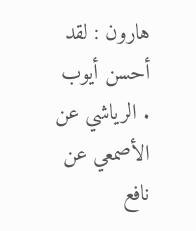هارون : لقد أحسن أيوب . الرياشي عن الأصمعي عن نافع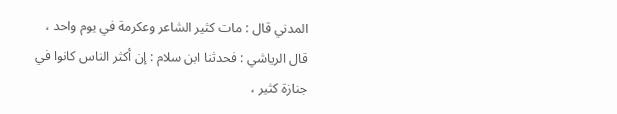المدني قال : مات كثير الشاعر وعكرمة في يوم واحد ، قال الرياشي : فحدثنا ابن سلام : إن أكثر الناس كانوا في جنازة كثير ،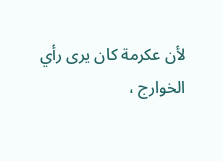لأن عكرمة كان يرى رأي الخوارج ،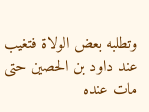وتطلبه بعض الولاة فتغيب عند داود بن الحصين حتى مات عنده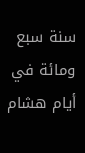سنة سبع ومائة في أيام هشام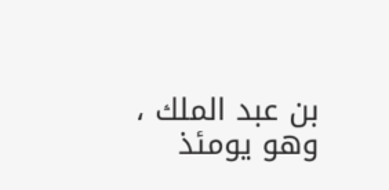بن عبد الملك ، وهو يومئذ